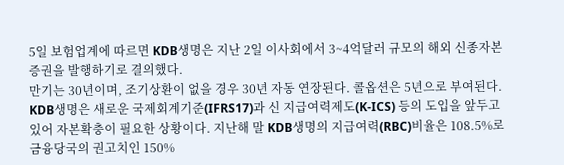5일 보험업계에 따르면 KDB생명은 지난 2일 이사회에서 3~4억달러 규모의 해외 신종자본증권을 발행하기로 결의했다.
만기는 30년이며, 조기상환이 없을 경우 30년 자동 연장된다. 콜옵션은 5년으로 부여된다.
KDB생명은 새로운 국제회계기준(IFRS17)과 신 지급여력제도(K-ICS) 등의 도입을 앞두고 있어 자본확충이 필요한 상황이다. 지난해 말 KDB생명의 지급여력(RBC)비율은 108.5%로 금융당국의 권고치인 150%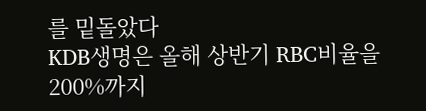를 밑돌았다
KDB생명은 올해 상반기 RBC비율을 200%까지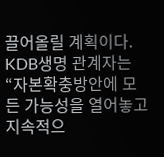끌어올릴 계획이다. KDB생명 관계자는 “자본확충방안에 모든 가능성을 열어놓고 지속적으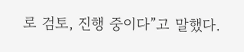로 검토, 진행 중이다”고 말했다.